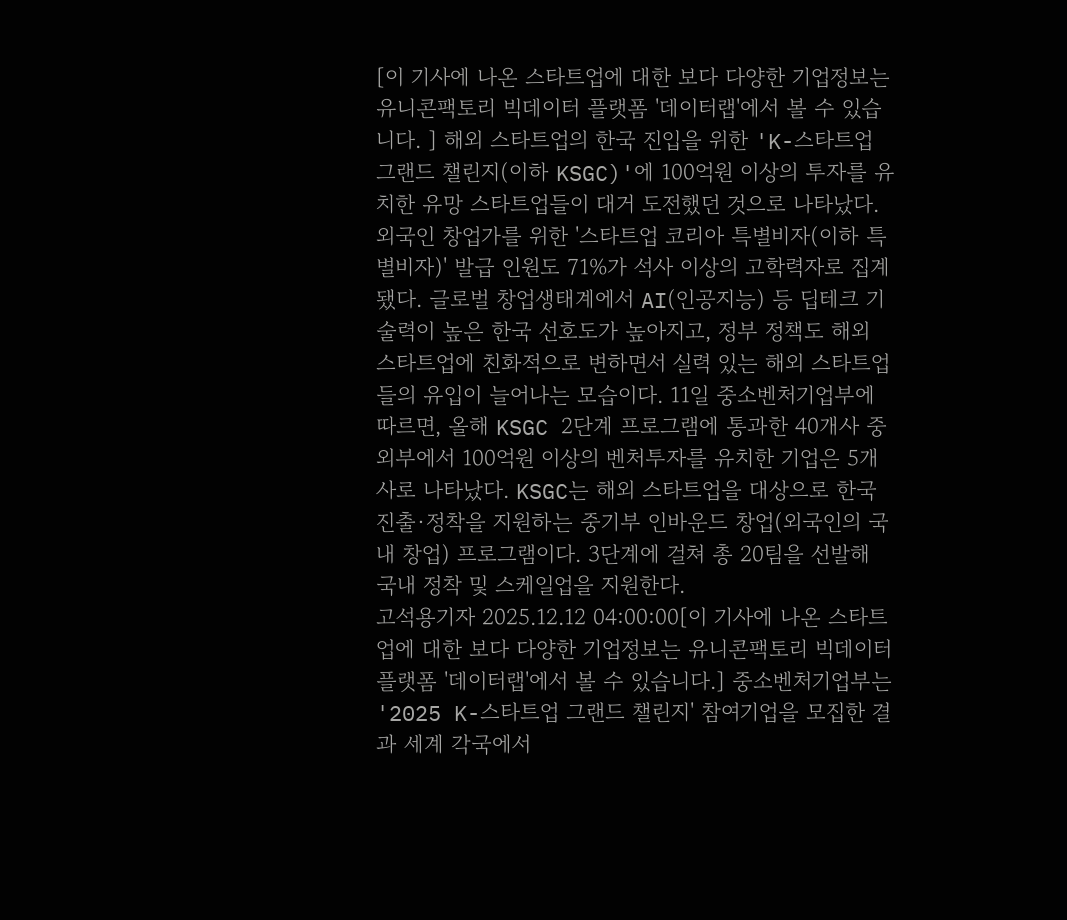[이 기사에 나온 스타트업에 대한 보다 다양한 기업정보는 유니콘팩토리 빅데이터 플랫폼 '데이터랩'에서 볼 수 있습니다. ] 해외 스타트업의 한국 진입을 위한 'K-스타트업 그랜드 챌린지(이하 KSGC)'에 100억원 이상의 투자를 유치한 유망 스타트업들이 대거 도전했던 것으로 나타났다. 외국인 창업가를 위한 '스타트업 코리아 특별비자(이하 특별비자)' 발급 인원도 71%가 석사 이상의 고학력자로 집계됐다. 글로벌 창업생태계에서 AI(인공지능) 등 딥테크 기술력이 높은 한국 선호도가 높아지고, 정부 정책도 해외 스타트업에 친화적으로 변하면서 실력 있는 해외 스타트업들의 유입이 늘어나는 모습이다. 11일 중소벤처기업부에 따르면, 올해 KSGC 2단계 프로그램에 통과한 40개사 중 외부에서 100억원 이상의 벤처투자를 유치한 기업은 5개사로 나타났다. KSGC는 해외 스타트업을 대상으로 한국 진출·정착을 지원하는 중기부 인바운드 창업(외국인의 국내 창업) 프로그램이다. 3단계에 걸쳐 총 20팀을 선발해 국내 정착 및 스케일업을 지원한다.
고석용기자 2025.12.12 04:00:00[이 기사에 나온 스타트업에 대한 보다 다양한 기업정보는 유니콘팩토리 빅데이터 플랫폼 '데이터랩'에서 볼 수 있습니다.] 중소벤처기업부는 '2025 K-스타트업 그랜드 챌린지' 참여기업을 모집한 결과 세계 각국에서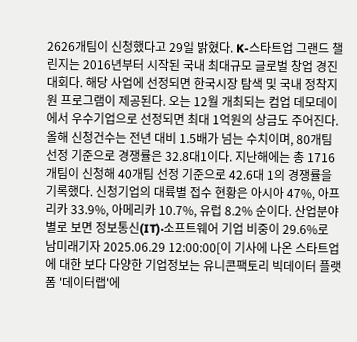2626개팀이 신청했다고 29일 밝혔다. K-스타트업 그랜드 챌린지는 2016년부터 시작된 국내 최대규모 글로벌 창업 경진대회다. 해당 사업에 선정되면 한국시장 탐색 및 국내 정착지원 프로그램이 제공된다. 오는 12월 개최되는 컴업 데모데이에서 우수기업으로 선정되면 최대 1억원의 상금도 주어진다. 올해 신청건수는 전년 대비 1.5배가 넘는 수치이며, 80개팀 선정 기준으로 경쟁률은 32.8대1이다. 지난해에는 총 1716개팀이 신청해 40개팀 선정 기준으로 42.6대 1의 경쟁률을 기록했다. 신청기업의 대륙별 접수 현황은 아시아 47%, 아프리카 33.9%, 아메리카 10.7%, 유럽 8.2% 순이다. 산업분야별로 보면 정보통신(IT)·소프트웨어 기업 비중이 29.6%로
남미래기자 2025.06.29 12:00:00[이 기사에 나온 스타트업에 대한 보다 다양한 기업정보는 유니콘팩토리 빅데이터 플랫폼 '데이터랩'에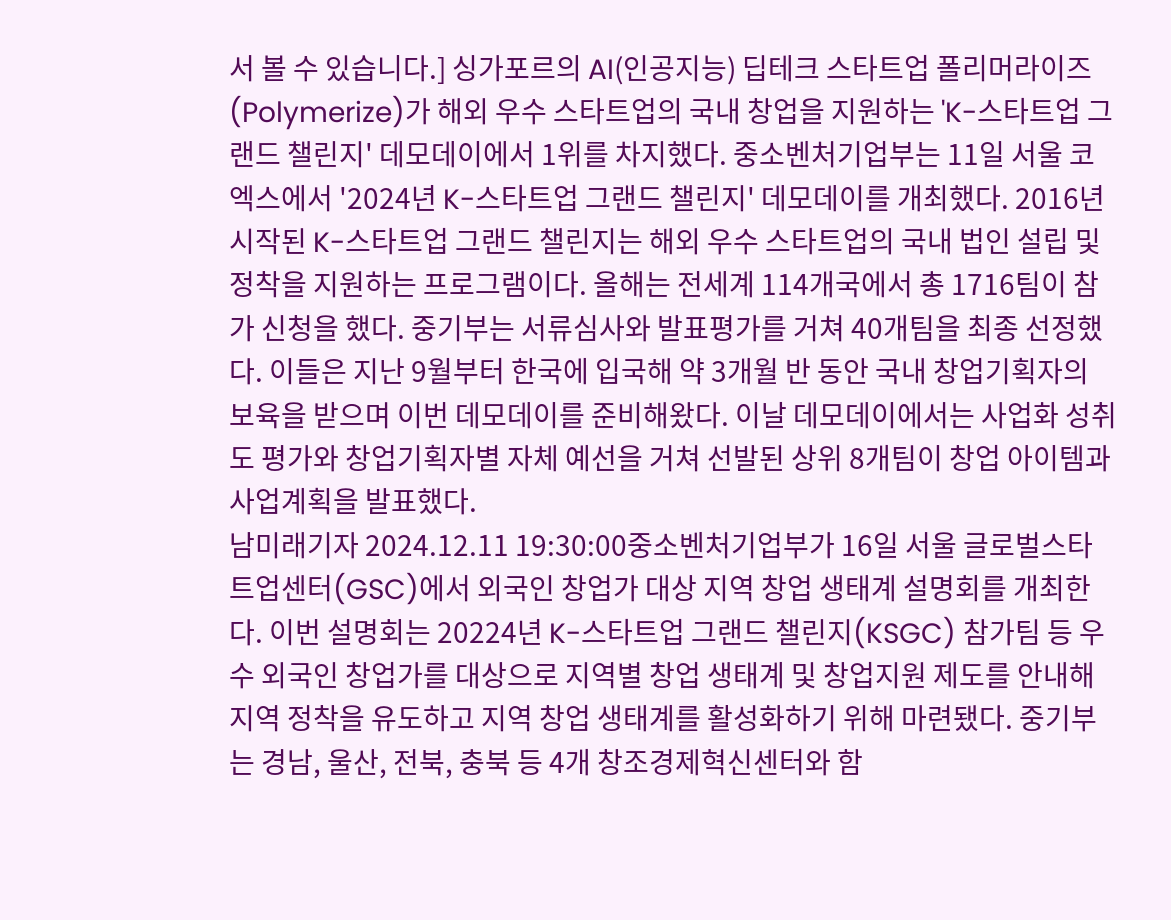서 볼 수 있습니다.] 싱가포르의 AI(인공지능) 딥테크 스타트업 폴리머라이즈(Polymerize)가 해외 우수 스타트업의 국내 창업을 지원하는 'K-스타트업 그랜드 챌린지' 데모데이에서 1위를 차지했다. 중소벤처기업부는 11일 서울 코엑스에서 '2024년 K-스타트업 그랜드 챌린지' 데모데이를 개최했다. 2016년 시작된 K-스타트업 그랜드 챌린지는 해외 우수 스타트업의 국내 법인 설립 및 정착을 지원하는 프로그램이다. 올해는 전세계 114개국에서 총 1716팀이 참가 신청을 했다. 중기부는 서류심사와 발표평가를 거쳐 40개팀을 최종 선정했다. 이들은 지난 9월부터 한국에 입국해 약 3개월 반 동안 국내 창업기획자의 보육을 받으며 이번 데모데이를 준비해왔다. 이날 데모데이에서는 사업화 성취도 평가와 창업기획자별 자체 예선을 거쳐 선발된 상위 8개팀이 창업 아이템과 사업계획을 발표했다.
남미래기자 2024.12.11 19:30:00중소벤처기업부가 16일 서울 글로벌스타트업센터(GSC)에서 외국인 창업가 대상 지역 창업 생태계 설명회를 개최한다. 이번 설명회는 20224년 K-스타트업 그랜드 챌린지(KSGC) 참가팀 등 우수 외국인 창업가를 대상으로 지역별 창업 생태계 및 창업지원 제도를 안내해 지역 정착을 유도하고 지역 창업 생태계를 활성화하기 위해 마련됐다. 중기부는 경남, 울산, 전북, 충북 등 4개 창조경제혁신센터와 함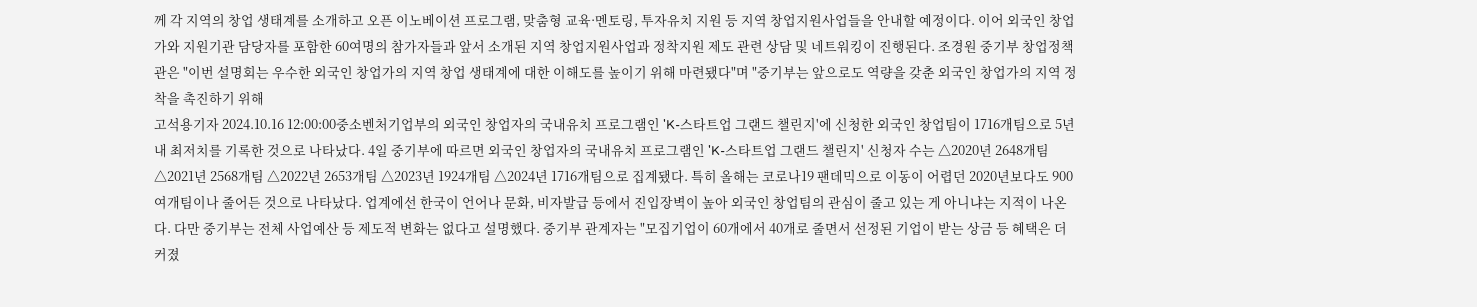께 각 지역의 창업 생태계를 소개하고 오픈 이노베이션 프로그램, 맞춤형 교육·멘토링, 투자유치 지원 등 지역 창업지원사업들을 안내할 예정이다. 이어 외국인 창업가와 지원기관 담당자를 포함한 60여명의 참가자들과 앞서 소개된 지역 창업지원사업과 정착지원 제도 관련 상담 및 네트워킹이 진행된다. 조경원 중기부 창업정책관은 "이번 설명회는 우수한 외국인 창업가의 지역 창업 생태계에 대한 이해도를 높이기 위해 마련됐다"며 "중기부는 앞으로도 역량을 갖춘 외국인 창업가의 지역 정착을 촉진하기 위해
고석용기자 2024.10.16 12:00:00중소벤처기업부의 외국인 창업자의 국내유치 프로그램인 'K-스타트업 그랜드 챌린지'에 신청한 외국인 창업팀이 1716개팀으로 5년 내 최저치를 기록한 것으로 나타났다. 4일 중기부에 따르면 외국인 창업자의 국내유치 프로그램인 'K-스타트업 그랜드 챌린지' 신청자 수는 △2020년 2648개팀 △2021년 2568개팀 △2022년 2653개팀 △2023년 1924개팀 △2024년 1716개팀으로 집계됐다. 특히 올해는 코로나19 팬데믹으로 이동이 어렵던 2020년보다도 900여개팀이나 줄어든 것으로 나타났다. 업계에선 한국이 언어나 문화, 비자발급 등에서 진입장벽이 높아 외국인 창업팀의 관심이 줄고 있는 게 아니냐는 지적이 나온다. 다만 중기부는 전체 사업예산 등 제도적 변화는 없다고 설명했다. 중기부 관계자는 "모집기업이 60개에서 40개로 줄면서 선정된 기업이 받는 상금 등 혜택은 더 커졌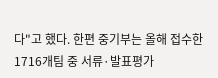다"고 했다. 한편 중기부는 올해 접수한 1716개팀 중 서류·발표평가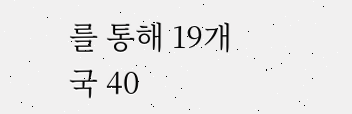를 통해 19개국 40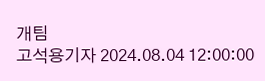개팀
고석용기자 2024.08.04 12:00:00